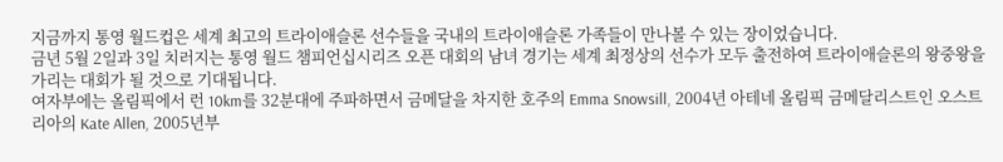지금까지 통영 월드컵은 세계 최고의 트라이애슬론 선수들을 국내의 트라이애슬론 가족들이 만나볼 수 있는 장이었습니다.
금년 5월 2일과 3일 치러지는 통영 월드 챔피언십시리즈 오픈 대회의 남녀 경기는 세계 최정상의 선수가 모두 출전하여 트라이애슬론의 왕중왕을 가리는 대회가 될 것으로 기대됩니다.
여자부에는 올림픽에서 런 10km를 32분대에 주파하면서 금메달을 차지한 호주의 Emma Snowsill, 2004년 아테네 올림픽 금메달리스트인 오스트리아의 Kate Allen, 2005년부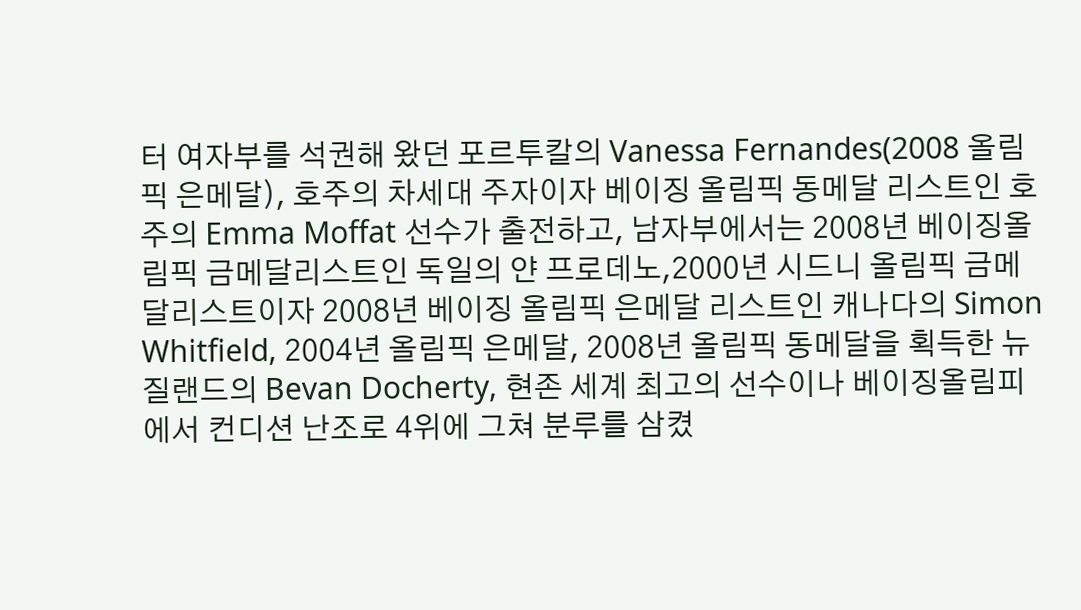터 여자부를 석권해 왔던 포르투칼의 Vanessa Fernandes(2008 올림픽 은메달), 호주의 차세대 주자이자 베이징 올림픽 동메달 리스트인 호주의 Emma Moffat 선수가 출전하고, 남자부에서는 2008년 베이징올림픽 금메달리스트인 독일의 얀 프로데노,2000년 시드니 올림픽 금메달리스트이자 2008년 베이징 올림픽 은메달 리스트인 캐나다의 Simon Whitfield, 2004년 올림픽 은메달, 2008년 올림픽 동메달을 획득한 뉴질랜드의 Bevan Docherty, 현존 세계 최고의 선수이나 베이징올림피에서 컨디션 난조로 4위에 그쳐 분루를 삼켰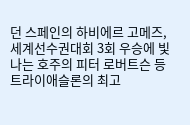던 스페인의 하비에르 고메즈, 세계선수권대회 3회 우승에 빛나는 호주의 피터 로버트슨 등 트라이애슬론의 최고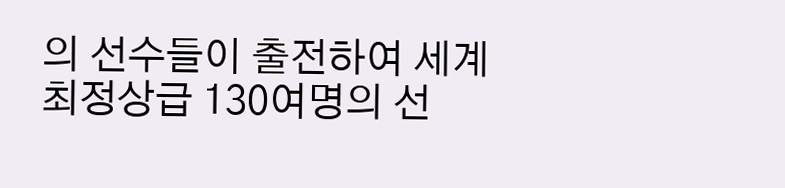의 선수들이 출전하여 세계최정상급 130여명의 선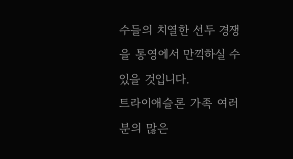수들의 치열한 선두 경쟁을 통영에서 만끽하실 수 있을 것입니다.
트라이애슬론 가족 여러분의 많은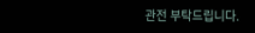관전 부탁드립니다.